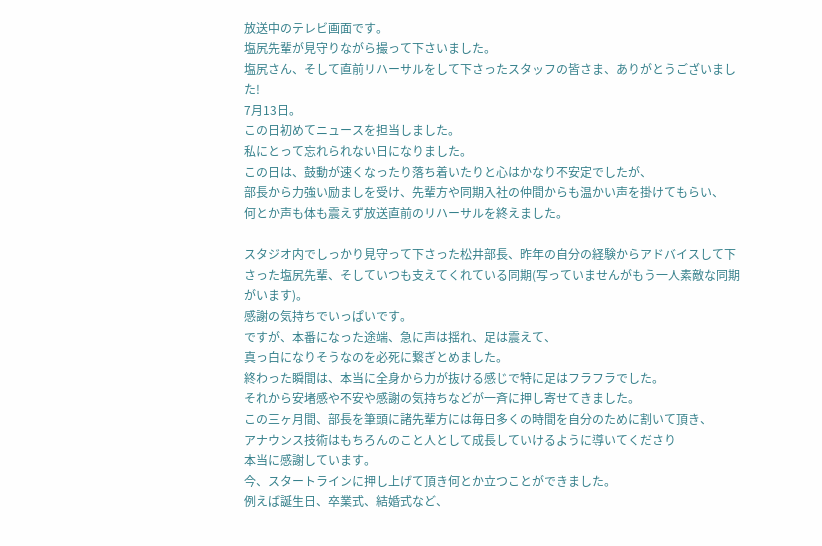放送中のテレビ画面です。
塩尻先輩が見守りながら撮って下さいました。
塩尻さん、そして直前リハーサルをして下さったスタッフの皆さま、ありがとうございました!
7月13日。
この日初めてニュースを担当しました。
私にとって忘れられない日になりました。
この日は、鼓動が速くなったり落ち着いたりと心はかなり不安定でしたが、
部長から力強い励ましを受け、先輩方や同期入社の仲間からも温かい声を掛けてもらい、
何とか声も体も震えず放送直前のリハーサルを終えました。

スタジオ内でしっかり見守って下さった松井部長、昨年の自分の経験からアドバイスして下さった塩尻先輩、そしていつも支えてくれている同期(写っていませんがもう一人素敵な同期がいます)。
感謝の気持ちでいっぱいです。
ですが、本番になった途端、急に声は揺れ、足は震えて、
真っ白になりそうなのを必死に繋ぎとめました。
終わった瞬間は、本当に全身から力が抜ける感じで特に足はフラフラでした。
それから安堵感や不安や感謝の気持ちなどが一斉に押し寄せてきました。
この三ヶ月間、部長を筆頭に諸先輩方には毎日多くの時間を自分のために割いて頂き、
アナウンス技術はもちろんのこと人として成長していけるように導いてくださり
本当に感謝しています。
今、スタートラインに押し上げて頂き何とか立つことができました。
例えば誕生日、卒業式、結婚式など、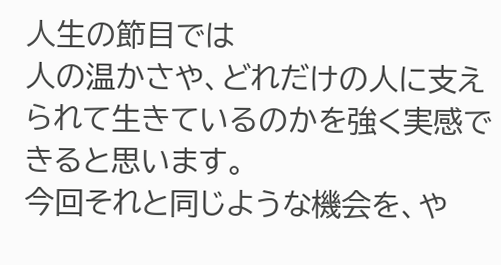人生の節目では
人の温かさや、どれだけの人に支えられて生きているのかを強く実感できると思います。
今回それと同じような機会を、や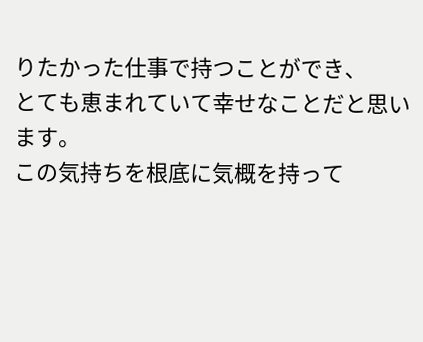りたかった仕事で持つことができ、
とても恵まれていて幸せなことだと思います。
この気持ちを根底に気概を持って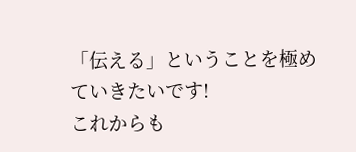「伝える」ということを極めていきたいです!
これからも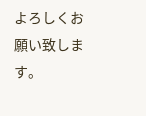よろしくお願い致します。